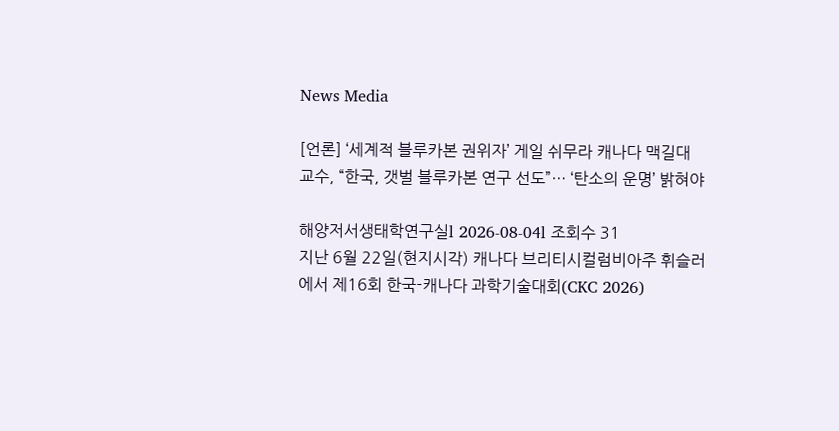News Media

[언론] ‘세계적 블루카본 권위자’ 게일 쉬무라 캐나다 맥길대 교수, “한국, 갯벌 블루카본 연구 선도”… ‘탄소의 운명’ 밝혀야

해양저서생태학연구실l 2026-08-04l 조회수 31
지난 6월 22일(현지시각) 캐나다 브리티시컬럼비아주 휘슬러에서 제16회 한국-캐나다 과학기술대회(CKC 2026)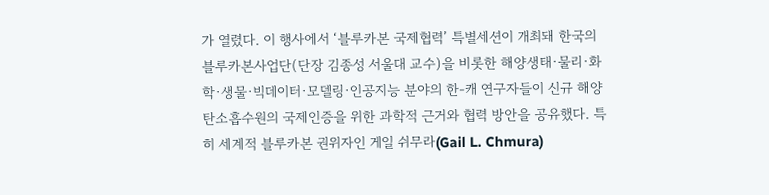가 열렸다. 이 행사에서 ‘블루카본 국제협력’ 특별세션이 개최돼 한국의 블루카본사업단(단장 김종성 서울대 교수)을 비롯한 해양생태·물리·화학·생물·빅데이터·모델링·인공지능 분야의 한-캐 연구자들이 신규 해양탄소흡수원의 국제인증을 위한 과학적 근거와 협력 방안을 공유했다. 특히 세계적 블루카본 권위자인 게일 쉬무라(Gail L. Chmura)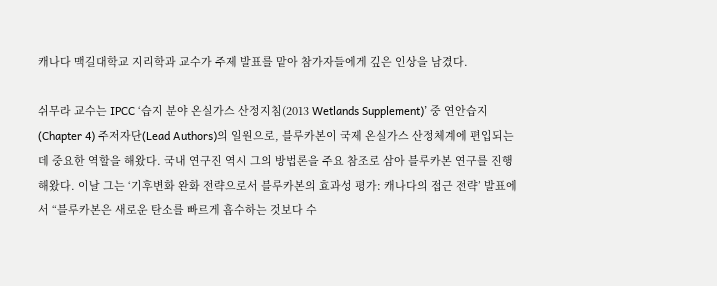캐나다 맥길대학교 지리학과 교수가 주제 발표를 맡아 참가자들에게 깊은 인상을 남겼다.

쉬무라 교수는 IPCC ‘습지 분야 온실가스 산정지침(2013 Wetlands Supplement)’ 중 연안습지(Chapter 4) 주저자단(Lead Authors)의 일원으로, 블루카본이 국제 온실가스 산정체계에 편입되는 데 중요한 역할을 해왔다. 국내 연구진 역시 그의 방법론을 주요 참조로 삼아 블루카본 연구를 진행해왔다. 이날 그는 ‘기후변화 완화 전략으로서 블루카본의 효과성 평가: 캐나다의 접근 전략’ 발표에서 “블루카본은 새로운 탄소를 빠르게 흡수하는 것보다 수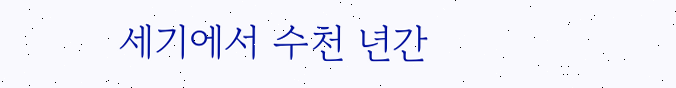세기에서 수천 년간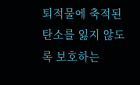퇴적물에 축적된 탄소를 잃지 않도록 보호하는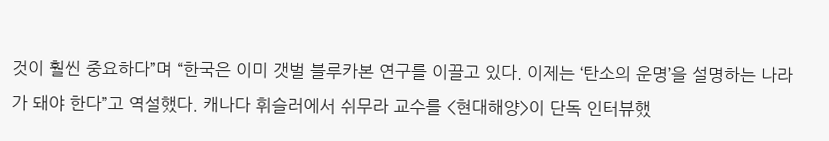것이 훨씬 중요하다”며 “한국은 이미 갯벌 블루카본 연구를 이끌고 있다. 이제는 ‘탄소의 운명’을 설명하는 나라가 돼야 한다”고 역설했다. 캐나다 휘슬러에서 쉬무라 교수를 <현대해양>이 단독 인터뷰했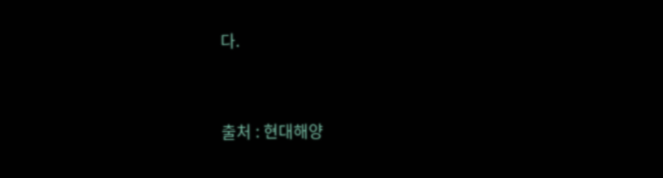다.



출처 : 현대해양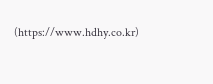(https://www.hdhy.co.kr)